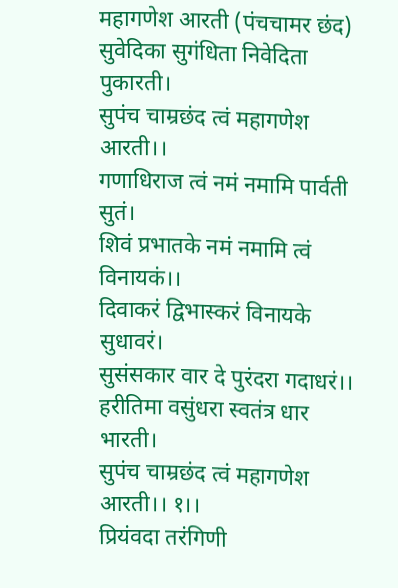महागणेश आरती (पंचचामर छंद)
सुवेदिका सुगंधिता निवेदिता पुकारती।
सुपंच चाम्रछंद त्वं महागणेश आरती।।
गणाधिराज त्वं नमं नमामि पार्वती सुतं।
शिवं प्रभातके नमं नमामि त्वं विनायकं।।
दिवाकरं द्विभास्करं विनायके सुधावरं।
सुसंसकार वार दे पुरंदरा गदाधरं।।
हरीतिमा वसुंधरा स्वतंत्र धार भारती।
सुपंच चाम्रछंद त्वं महागणेश आरती।। १।।
प्रियंवदा तरंगिणी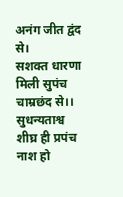अनंग जीत द्वंद से।
सशक्त धारणा मिली सुपंच चाम्रछंद से।।
सुधन्यताश्व शीघ्र ही प्रपंच नाश हो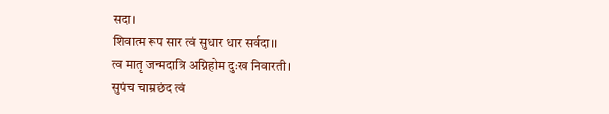सदा।
शिवात्म रूप सार त्वं सुधार धार सर्वदा।।
त्व मातृ जन्मदात्रि अग्निहोम दुःख निवारती।
सुपंच चाम्रछंद त्वं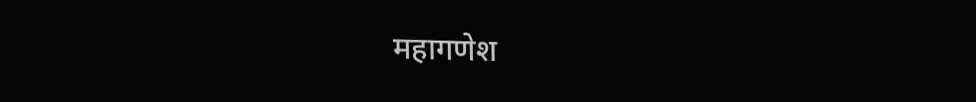महागणेश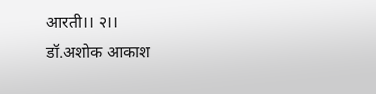आरती।। २।।
डॉ.अशोक आकाश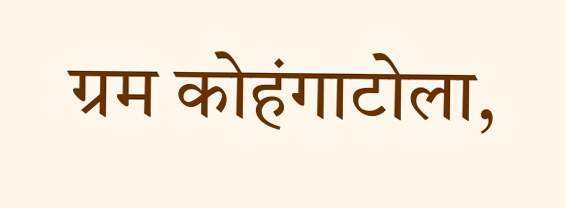ग्रम कोहंगाटोला,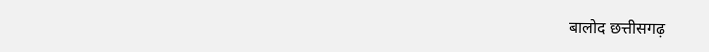बालोद छत्तीसगढ़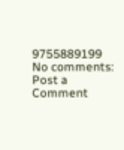9755889199
No comments:
Post a Comment